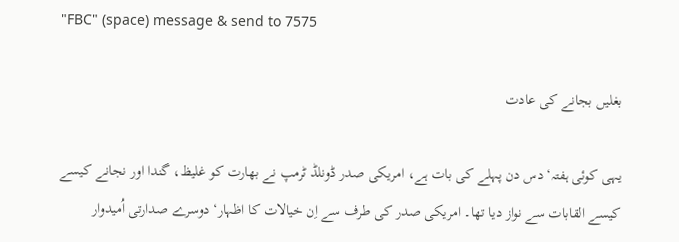"FBC" (space) message & send to 7575

بغلیں بجانے کی عادت

یہی کوئی ہفتہ‘ دس دن پہلے کی بات ہے، امریکی صدر ڈونلڈ ٹرمپ نے بھارت کو غلیظ، گندا اور نجانے کیسے کیسے القابات سے نواز دیا تھا۔ امریکی صدر کی طرف سے اِن خیالات کا اظہار‘ دوسرے صدارتی اُمیدوار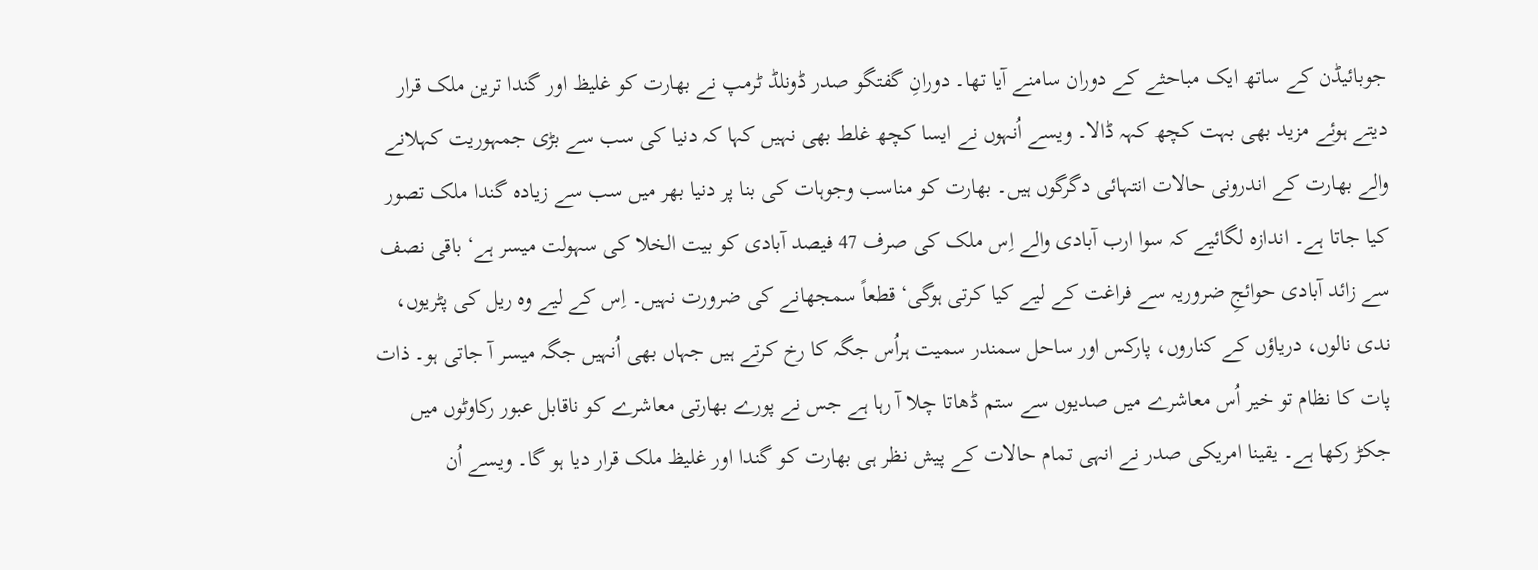جوبائیڈن کے ساتھ ایک مباحثے کے دوران سامنے آیا تھا۔ دورانِ گفتگو صدر ڈونلڈ ٹرمپ نے بھارت کو غلیظ اور گندا ترین ملک قرار دیتے ہوئے مزید بھی بہت کچھ کہہ ڈالا۔ ویسے اُنہوں نے ایسا کچھ غلط بھی نہیں کہا کہ دنیا کی سب سے بڑی جمہوریت کہلانے والے بھارت کے اندرونی حالات انتہائی دگرگوں ہیں۔ بھارت کو مناسب وجوہات کی بنا پر دنیا بھر میں سب سے زیادہ گندا ملک تصور کیا جاتا ہے۔ اندازہ لگائیے کہ سوا ارب آبادی والے اِس ملک کی صرف 47 فیصد آبادی کو بیت الخلا کی سہولت میسر ہے‘ باقی نصف سے زائد آبادی حوائجِ ضروریہ سے فراغت کے لیے کیا کرتی ہوگی‘ قطعاً سمجھانے کی ضرورت نہیں۔ اِس کے لیے وہ ریل کی پٹریوں، ندی نالوں، دریاؤں کے کناروں، پارکس اور ساحل سمندر سمیت ہراُس جگہ کا رخ کرتے ہیں جہاں بھی اُنہیں جگہ میسر آ جاتی ہو۔ ذات پات کا نظام تو خیر اُس معاشرے میں صدیوں سے ستم ڈھاتا چلا آ رہا ہے جس نے پورے بھارتی معاشرے کو ناقابل عبور رکاوٹوں میں جکڑ رکھا ہے۔ یقینا امریکی صدر نے انہی تمام حالات کے پیش نظر ہی بھارت کو گندا اور غلیظ ملک قرار دیا ہو گا۔ ویسے اُن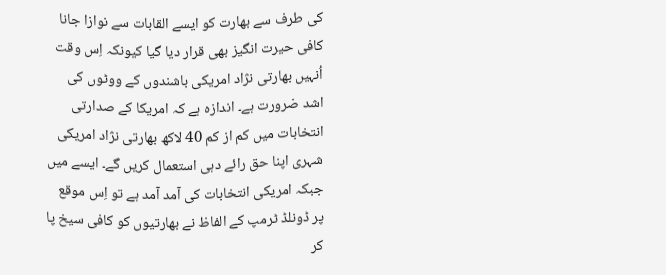کی طرف سے بھارت کو ایسے القابات سے نوازا جانا کافی حیرت انگیز بھی قرار دیا گیا کیونکہ اِس وقت اُنہیں بھارتی نژاد امریکی باشندوں کے ووٹوں کی اشد ضرورت ہے۔ اندازہ ہے کہ امریکا کے صدارتی انتخابات میں کم از کم 40 لاکھ بھارتی نژاد امریکی شہری اپنا حق رائے دہی استعمال کریں گے۔ ایسے میں جبکہ امریکی انتخابات کی آمد آمد ہے تو اِس موقع پر ڈونلڈ ٹرمپ کے الفاظ نے بھارتیوں کو کافی سیخ پا کر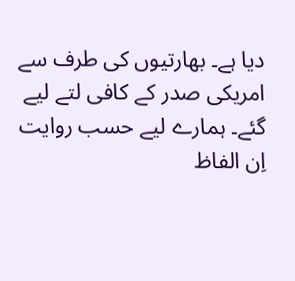دیا ہے۔ بھارتیوں کی طرف سے امریکی صدر کے کافی لتے لیے گئے۔ ہمارے لیے حسب روایت اِن الفاظ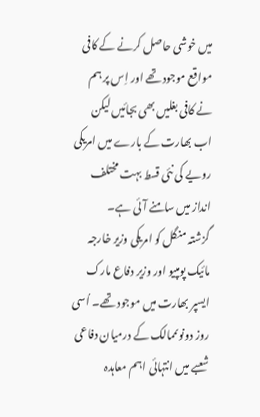میں خوشی حاصل کرنے کے کافی مواقع موجود تھے اور اِس پر ہم نے کافی بغلیں بھی بجائیں لیکن اب بھارت کے بارے میں امریکی رویے کی نئی قسط بہت مختلف انداز میں سامنے آئی ہے۔
گزشتہ منگل کو امریکی وزیر خارجہ مائیک پومپیو اور وزیر دفاع مارک ایسپر بھارت میں موجود تھے۔ اُسی روز دونوںممالک کے درمیان دفاعی شعبے میں انتہائی اہم معاہدہ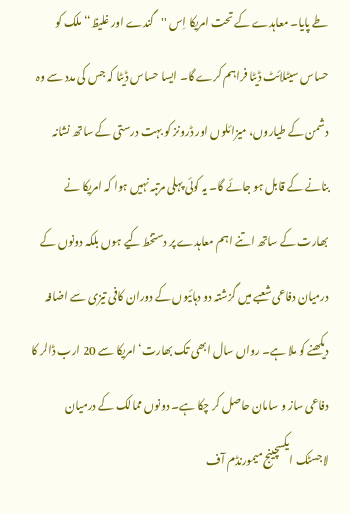طے پایا۔ معاہدے کے تحت امریکا اِس ''گندے اور غلیظ‘‘ ملک کو حساس سیٹلائٹ ڈیٹا فراہم کرے گا۔ ایسا حساس ڈیٹا کہ جس کی مدد سے وہ دشمن کے طیاروں، میزائلوں اور ڈرونز کو بہت درستی کے ساتھ نشانہ بنانے کے قابل ہو جائے گا۔ یہ کوئی پہلی مرتبہ نہیں ہوا کہ امریکا نے بھارت کے ساتھ اتنے اہم معاہدے پر دستخط کیے ہوں بلکہ دونوں کے درمیان دفاعی شعبے میں گزشتہ دو دہائیوں کے دوران کافی تیزی سے اضافہ دیکھنے کو ملا ہے۔ رواں سال ابھی تک بھارت‘ امریکا سے 20 ارب ڈالر کا دفاعی ساز و سامان حاصل کر چکا ہے۔ دونوں ممالک کے درمیان لاجسٹک ایکسچینج میمورنڈم آف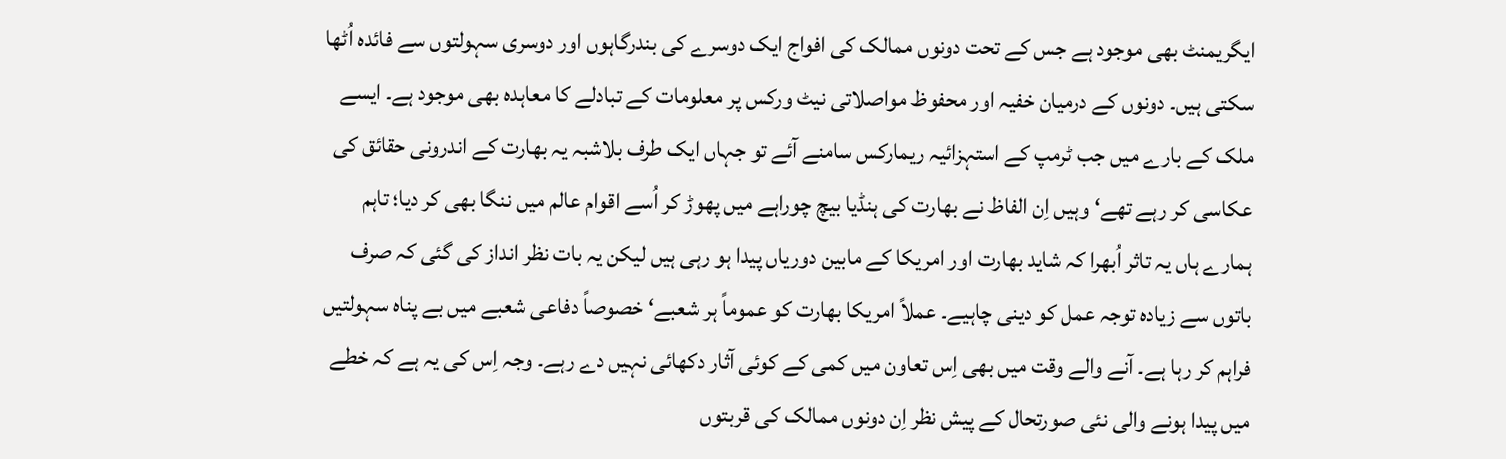ایگریمنٹ بھی موجود ہے جس کے تحت دونوں ممالک کی افواج ایک دوسرے کی بندرگاہوں اور دوسری سہولتوں سے فائدہ اُٹھا سکتی ہیں۔ دونوں کے درمیان خفیہ اور محفوظ مواصلاتی نیٹ ورکس پر معلومات کے تبادلے کا معاہدہ بھی موجود ہے۔ ایسے ملک کے بارے میں جب ٹرمپ کے استہزائیہ ریمارکس سامنے آئے تو جہاں ایک طرف بلاشبہ یہ بھارت کے اندرونی حقائق کی عکاسی کر رہے تھے‘ وہیں اِن الفاظ نے بھارت کی ہنڈیا بیچ چوراہے میں پھوڑ کر اُسے اقوام عالم میں ننگا بھی کر دیا؛ تاہم ہمارے ہاں یہ تاثر اُبھرا کہ شاید بھارت اور امریکا کے مابین دوریاں پیدا ہو رہی ہیں لیکن یہ بات نظر انداز کی گئی کہ صرف باتوں سے زیادہ توجہ عمل کو دینی چاہیے۔ عملاً امریکا بھارت کو عموماً ہر شعبے‘ خصوصاً دفاعی شعبے میں بے پناہ سہولتیں فراہم کر رہا ہے۔ آنے والے وقت میں بھی اِس تعاون میں کمی کے کوئی آثار دکھائی نہیں دے رہے۔ وجہ اِس کی یہ ہے کہ خطے میں پیدا ہونے والی نئی صورتحال کے پیش نظر اِن دونوں ممالک کی قربتوں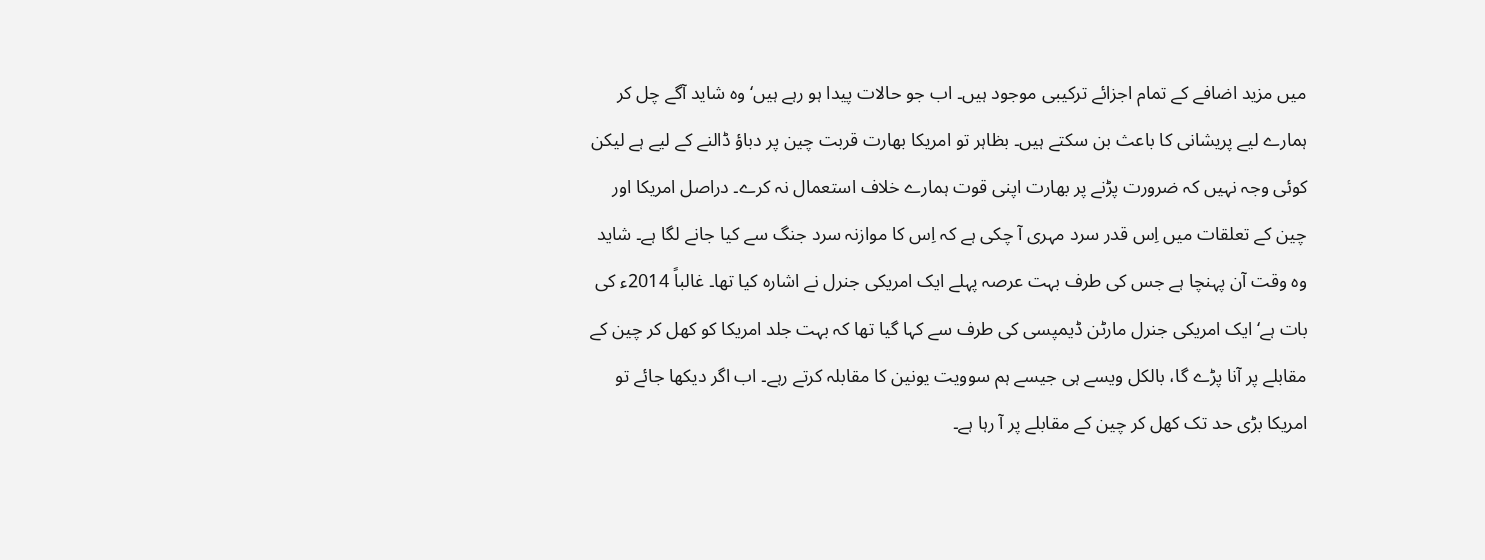میں مزید اضافے کے تمام اجزائے ترکیبی موجود ہیں۔ اب جو حالات پیدا ہو رہے ہیں‘ وہ شاید آگے چل کر ہمارے لیے پریشانی کا باعث بن سکتے ہیں۔ بظاہر تو امریکا بھارت قربت چین پر دباؤ ڈالنے کے لیے ہے لیکن کوئی وجہ نہیں کہ ضرورت پڑنے پر بھارت اپنی قوت ہمارے خلاف استعمال نہ کرے۔ دراصل امریکا اور چین کے تعلقات میں اِس قدر سرد مہری آ چکی ہے کہ اِس کا موازنہ سرد جنگ سے کیا جانے لگا ہے۔ شاید وہ وقت آن پہنچا ہے جس کی طرف بہت عرصہ پہلے ایک امریکی جنرل نے اشارہ کیا تھا۔ غالباً 2014ء کی بات ہے‘ ایک امریکی جنرل مارٹن ڈیمپسی کی طرف سے کہا گیا تھا کہ بہت جلد امریکا کو کھل کر چین کے مقابلے پر آنا پڑے گا، بالکل ویسے ہی جیسے ہم سوویت یونین کا مقابلہ کرتے رہے۔ اب اگر دیکھا جائے تو امریکا بڑی حد تک کھل کر چین کے مقابلے پر آ رہا ہے۔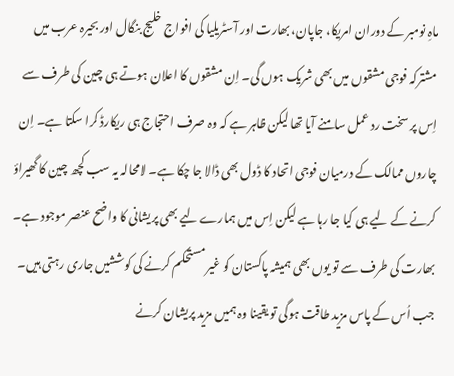ماہِ نومبر کے دوران امریکا، جاپان، بھارت اور آسٹریلیا کی افواج خلیج بنگال اور بحیرہ عرب میں مشترکہ فوجی مشقوں میں بھی شریک ہوں گی۔ اِن مشقوں کا اعلان ہوتے ہی چین کی طرف سے اِس پر سخت رد عمل سامنے آیا تھا لیکن ظاہر ہے کہ وہ صرف احتجاج ہی ریکارڈ کرا سکتا ہے۔ اِن چاروں ممالک کے درمیان فوجی اتحاد کا ڈول بھی ڈالا جا چکا ہے۔ لامحالہ یہ سب کچھ چین کا گھیراؤ کرنے کے لیے ہی کیا جا رہا ہے لیکن اِس میں ہمارے لیے بھی پریشانی کا واضح عنصر موجود ہے۔ بھارت کی طرف سے تو یوں بھی ہمیشہ پاکستان کو غیر مستحکم کرنے کی کوششیں جاری رہتی ہیں۔ جب اُس کے پاس مزید طاقت ہوگی تو یقینا وہ ہمیں مزید پریشان کرنے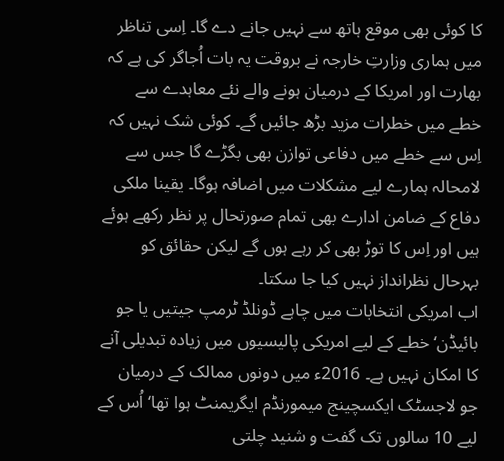کا کوئی بھی موقع ہاتھ سے نہیں جانے دے گا۔ اِسی تناظر میں ہماری وزارتِ خارجہ نے بروقت یہ بات اُجاگر کی ہے کہ بھارت اور امریکا کے درمیان ہونے والے نئے معاہدے سے خطے میں خطرات مزید بڑھ جائیں گے۔ کوئی شک نہیں کہ اِس سے خطے میں دفاعی توازن بھی بگڑے گا جس سے لامحالہ ہمارے لیے مشکلات میں اضافہ ہوگا۔ یقینا ملکی دفاع کے ضامن ادارے بھی تمام صورتحال پر نظر رکھے ہوئے ہیں اور اِس کا توڑ بھی کر رہے ہوں گے لیکن حقائق کو بہرحال نظرانداز نہیں کیا جا سکتا۔
اب امریکی انتخابات میں چاہے ڈونلڈ ٹرمپ جیتیں یا جو بائیڈن‘ خطے کے لیے امریکی پالیسیوں میں زیادہ تبدیلی آنے کا امکان نہیں ہے۔ 2016ء میں دونوں ممالک کے درمیان جو لاجسٹک ایکسچینج میمورنڈم ایگریمنٹ ہوا تھا‘ اُس کے لیے 10 سالوں تک گفت و شنید چلتی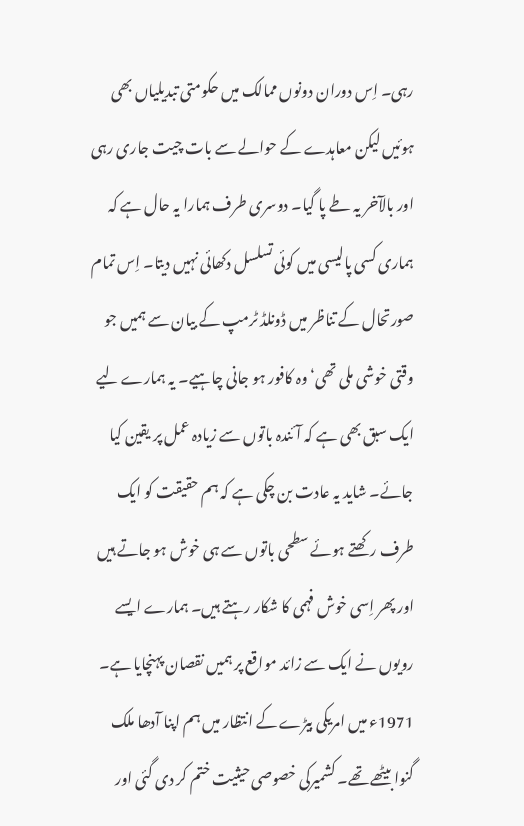رہی۔ اِس دوران دونوں ممالک میں حکومتی تبدیلیاں بھی ہوئیں لیکن معاہدے کے حوالے سے بات چیت جاری رہی اور بالآخر یہ طے پا گیا۔ دوسری طرف ہمارا یہ حال ہے کہ ہماری کسی پالیسی میں کوئی تسلسل دکھائی نہیں دیتا۔ اِس تمام صورتحال کے تناظر میں ڈونلڈ ٹرمپ کے بیان سے ہمیں جو وقتی خوشی ملی تھی‘ وہ کافور ہو جانی چاہیے۔ یہ ہمارے لیے ایک سبق بھی ہے کہ آئندہ باتوں سے زیادہ عمل پر یقین کیا جائے۔ شاید یہ عادت بن چکی ہے کہ ہم حقیقت کو ایک طرف رکھتے ہوئے سطحی باتوں سے ہی خوش ہو جاتے ہیں اور پھر اِسی خوش فہمی کا شکار رہتے ہیں۔ ہمارے ایسے رویوں نے ایک سے زائد مواقع پر ہمیں نقصان پہنچایا ہے۔ 1971ء میں امریکی بیڑے کے انتظار میں ہم اپنا آدھا ملک گنوا بیٹھے تھے۔ کشمیرکی خصوصی حیثیت ختم کر دی گئی اور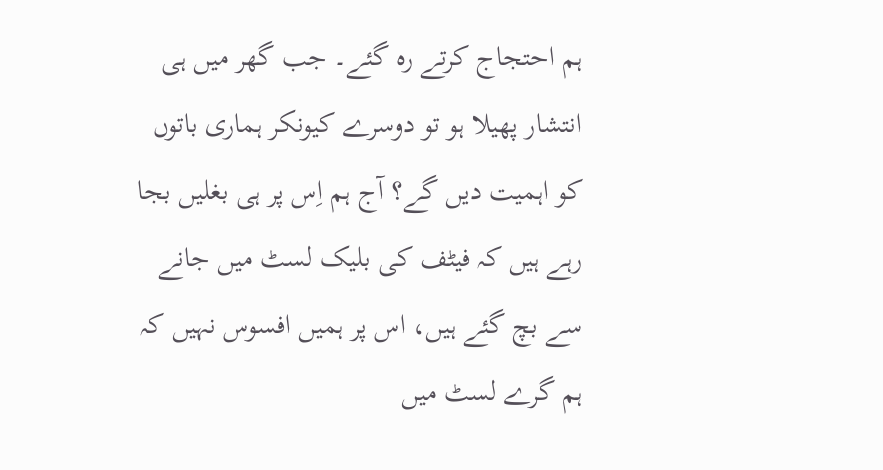ہم احتجاج کرتے رہ گئے۔ جب گھر میں ہی انتشار پھیلا ہو تو دوسرے کیونکر ہماری باتوں کو اہمیت دیں گے؟ آج ہم اِس پر ہی بغلیں بجا رہے ہیں کہ فیٹف کی بلیک لسٹ میں جانے سے بچ گئے ہیں، اس پر ہمیں افسوس نہیں کہ ہم گرے لسٹ میں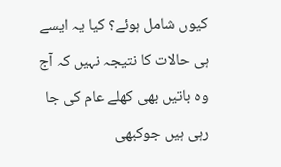کیوں شامل ہوئے؟ کیا یہ ایسے ہی حالات کا نتیجہ نہیں کہ آج وہ باتیں بھی کھلے عام کی جا رہی ہیں جوکبھی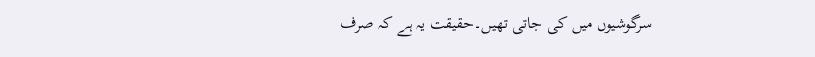سرگوشیوں میں کی جاتی تھیں۔حقیقت یہ ہے کہ صرف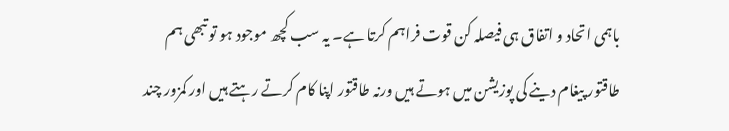باہمی اتحاد و اتفاق ہی فیصلہ کن قوت فراہم کرتا ہے۔ یہ سب کچھ موجود ہو تو تبھی ہم طاقتور پیغام دینے کی پوزیشن میں ہوتے ہیں ورنہ طاقتور اپنا کام کرتے رہتے ہیں اور کمزور چند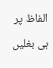الفاظ پر ہی بغلیں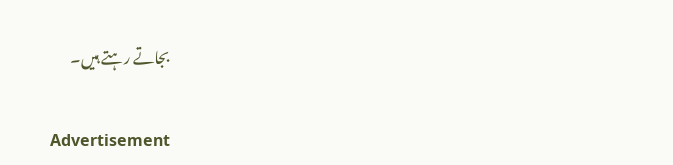بجاتے رہتے ہیں۔

Advertisement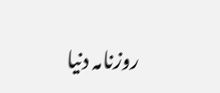روزنامہ دنیا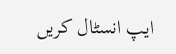ایپ انسٹال کریں